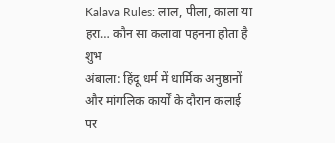Kalava Rules: लाल, पीला, काला या हरा… कौन सा कलावा पहनना होता है शुभ
अंबाला: हिंदू धर्म में धार्मिक अनुष्ठानों और मांगलिक कार्यों के दौरान कलाई पर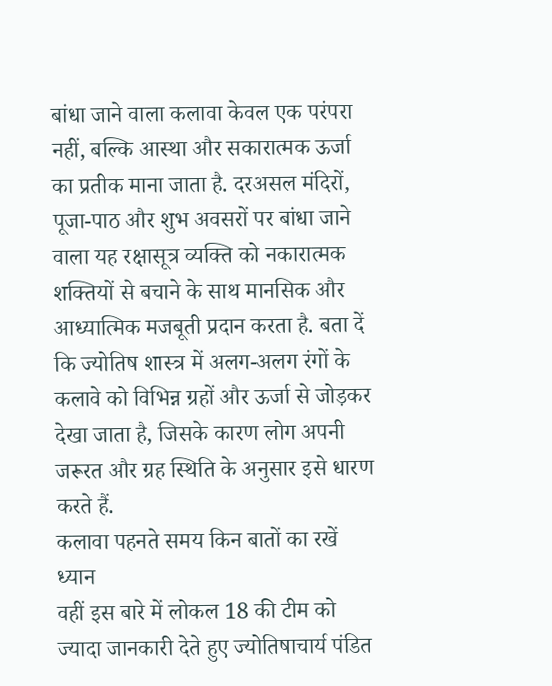बांधा जाने वाला कलावा केवल एक परंपरा नहीं, बल्कि आस्था और सकारात्मक ऊर्जा का प्रतीक माना जाता है. दरअसल मंदिरों, पूजा-पाठ और शुभ अवसरों पर बांधा जाने वाला यह रक्षासूत्र व्यक्ति को नकारात्मक शक्तियों से बचाने के साथ मानसिक और आध्यात्मिक मजबूती प्रदान करता है. बता दें कि ज्योतिष शास्त्र में अलग-अलग रंगों के कलावे को विभिन्न ग्रहों और ऊर्जा से जोड़कर देखा जाता है, जिसके कारण लोग अपनी जरूरत और ग्रह स्थिति के अनुसार इसे धारण करते हैं.
कलावा पहनते समय किन बातों का रखें ध्यान
वहीं इस बारे में लोकल 18 की टीम को ज्यादा जानकारी देते हुए ज्योतिषाचार्य पंडित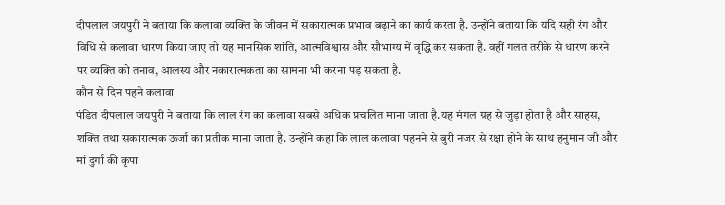दीपलाल जयपुरी ने बताया कि कलावा व्यक्ति के जीवन में सकारात्मक प्रभाव बढ़ाने का कार्य करता है. उन्होंने बताया कि यदि सही रंग और विधि से कलावा धारण किया जाए तो यह मानसिक शांति, आत्मविश्वास और सौभाग्य में वृद्धि कर सकता है. वहीं गलत तरीके से धारण करने पर व्यक्ति को तनाव, आलस्य और नकारात्मकता का सामना भी करना पड़ सकता है.
कौन से दिन पहने कलावा
पंडित दीपलाल जयपुरी ने बताया कि लाल रंग का कलावा सबसे अधिक प्रचलित माना जाता है.यह मंगल ग्रह से जुड़ा होता है और साहस, शक्ति तथा सकारात्मक ऊर्जा का प्रतीक माना जाता है. उन्होंने कहा कि लाल कलावा पहनने से बुरी नजर से रक्षा होने के साथ हनुमान जी और मां दुर्गा की कृपा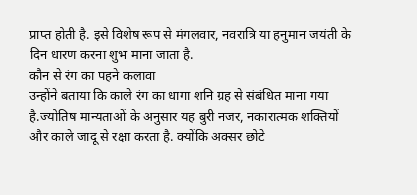प्राप्त होती है. इसे विशेष रूप से मंगलवार, नवरात्रि या हनुमान जयंती के दिन धारण करना शुभ माना जाता है.
कौन से रंग का पहने कलावा
उन्होंने बताया कि काले रंग का धागा शनि ग्रह से संबंधित माना गया है.ज्योतिष मान्यताओं के अनुसार यह बुरी नजर, नकारात्मक शक्तियों और काले जादू से रक्षा करता है. क्योंकि अक्सर छोटे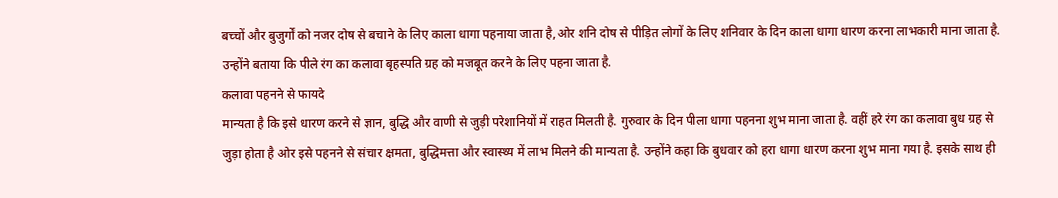बच्चों और बुजुर्गों को नजर दोष से बचाने के लिए काला धागा पहनाया जाता है,ओर शनि दोष से पीड़ित लोगों के लिए शनिवार के दिन काला धागा धारण करना लाभकारी माना जाता है. उन्होंने बताया कि पीले रंग का कलावा बृहस्पति ग्रह को मजबूत करने के लिए पहना जाता है.
कलावा पहनने से फायदे
मान्यता है कि इसे धारण करने से ज्ञान, बुद्धि और वाणी से जुड़ी परेशानियों में राहत मिलती है. गुरुवार के दिन पीला धागा पहनना शुभ माना जाता है. वहीं हरे रंग का कलावा बुध ग्रह से जुड़ा होता है ओर इसे पहनने से संचार क्षमता, बुद्धिमत्ता और स्वास्थ्य में लाभ मिलने की मान्यता है. उन्होंने कहा कि बुधवार को हरा धागा धारण करना शुभ माना गया है. इसके साथ ही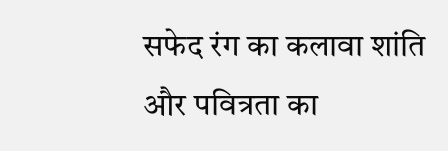सफेद रंग का कलावा शांति और पवित्रता का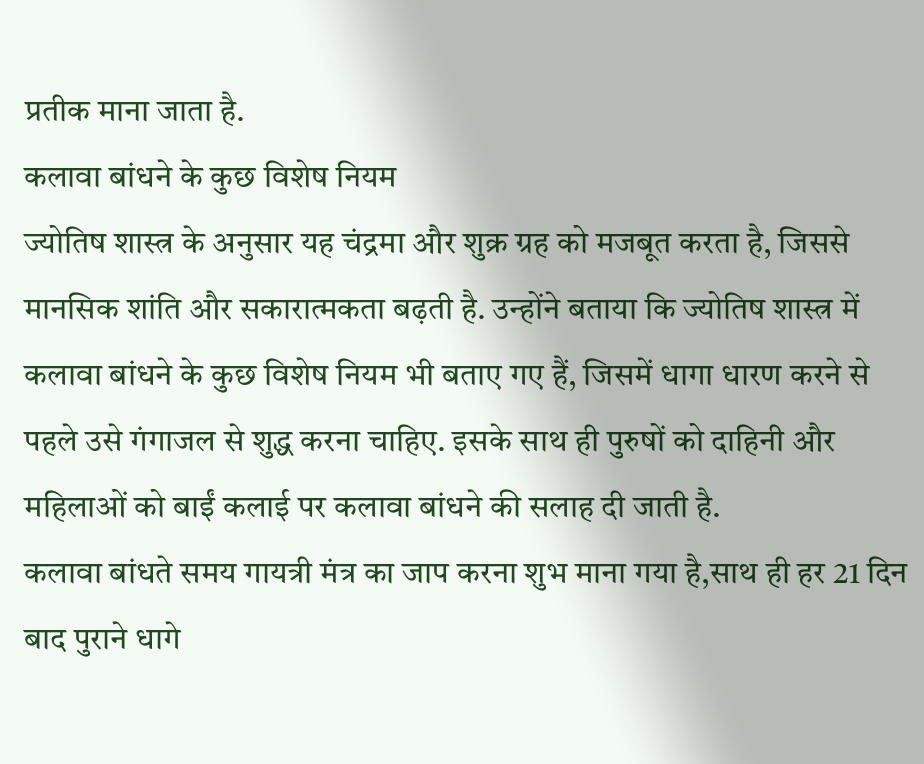प्रतीक माना जाता है.
कलावा बांधने के कुछ विशेष नियम
ज्योतिष शास्त्र के अनुसार यह चंद्रमा और शुक्र ग्रह को मजबूत करता है, जिससे मानसिक शांति और सकारात्मकता बढ़ती है. उन्होंने बताया कि ज्योतिष शास्त्र में कलावा बांधने के कुछ विशेष नियम भी बताए गए हैं, जिसमें धागा धारण करने से पहले उसे गंगाजल से शुद्ध करना चाहिए. इसके साथ ही पुरुषों को दाहिनी और महिलाओं को बाईं कलाई पर कलावा बांधने की सलाह दी जाती है.
कलावा बांधते समय गायत्री मंत्र का जाप करना शुभ माना गया है,साथ ही हर 21 दिन बाद पुराने धागे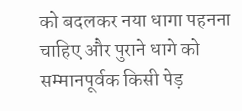को बदलकर नया धागा पहनना चाहिए और पुराने धागे को सम्मानपूर्वक किसी पेड़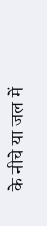के नीचे या जल में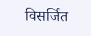विसर्जित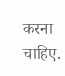करना चाहिए.